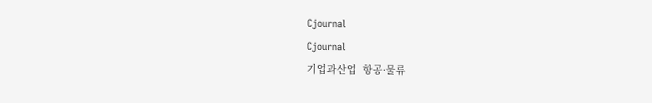Cjournal
Cjournal
기업과산업  항공·물류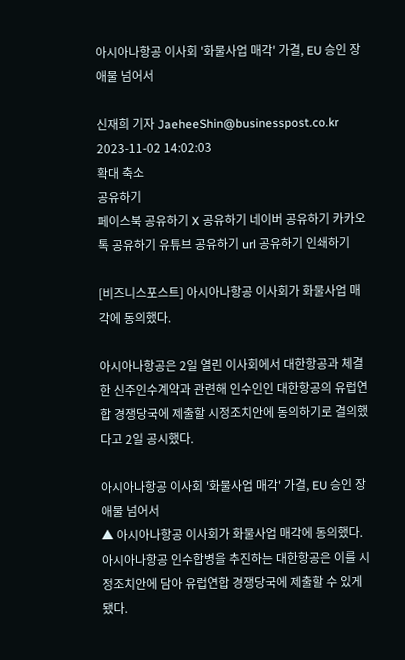아시아나항공 이사회 '화물사업 매각' 가결, EU 승인 장애물 넘어서

신재희 기자 JaeheeShin@businesspost.co.kr 2023-11-02 14:02:03
확대 축소
공유하기
페이스북 공유하기 X 공유하기 네이버 공유하기 카카오톡 공유하기 유튜브 공유하기 url 공유하기 인쇄하기

[비즈니스포스트] 아시아나항공 이사회가 화물사업 매각에 동의했다.

아시아나항공은 2일 열린 이사회에서 대한항공과 체결한 신주인수계약과 관련해 인수인인 대한항공의 유럽연합 경쟁당국에 제출할 시정조치안에 동의하기로 결의했다고 2일 공시했다.

아시아나항공 이사회 '화물사업 매각' 가결, EU 승인 장애물 넘어서
▲ 아시아나항공 이사회가 화물사업 매각에 동의했다. 아시아나항공 인수합병을 추진하는 대한항공은 이를 시정조치안에 담아 유럽연합 경쟁당국에 제출할 수 있게 됐다.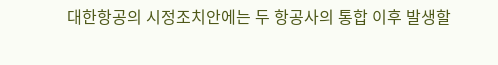대한항공의 시정조치안에는 두 항공사의 통합 이후 발생할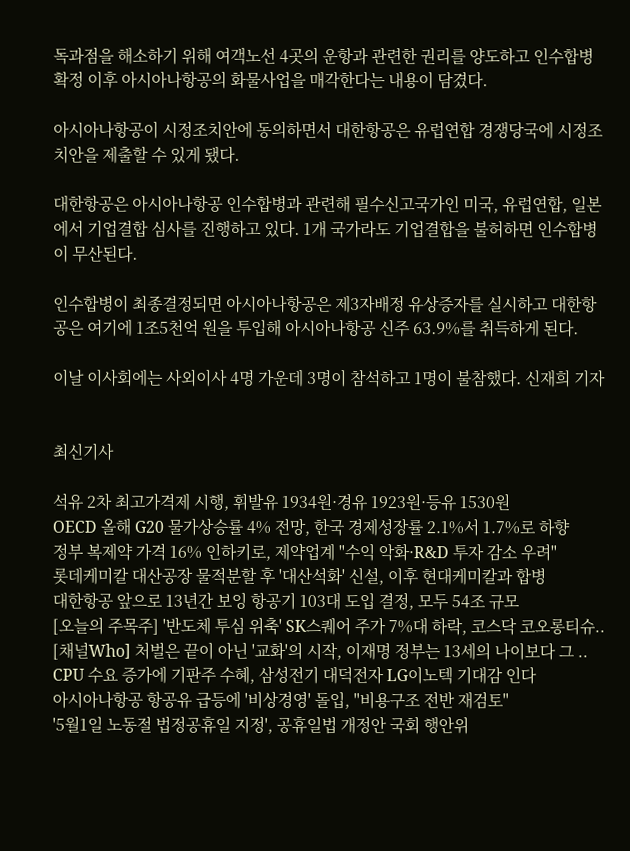독과점을 해소하기 위해 여객노선 4곳의 운항과 관련한 권리를 양도하고 인수합병 확정 이후 아시아나항공의 화물사업을 매각한다는 내용이 담겼다.

아시아나항공이 시정조치안에 동의하면서 대한항공은 유럽연합 경쟁당국에 시정조치안을 제출할 수 있게 됐다.

대한항공은 아시아나항공 인수합병과 관련해 필수신고국가인 미국, 유럽연합, 일본에서 기업결합 심사를 진행하고 있다. 1개 국가라도 기업결합을 불허하면 인수합병이 무산된다.

인수합병이 최종결정되면 아시아나항공은 제3자배정 유상증자를 실시하고 대한항공은 여기에 1조5천억 원을 투입해 아시아나항공 신주 63.9%를 취득하게 된다.

이날 이사회에는 사외이사 4명 가운데 3명이 참석하고 1명이 불참했다. 신재희 기자


최신기사

석유 2차 최고가격제 시행, 휘발유 1934원·경유 1923원·등유 1530원
OECD 올해 G20 물가상승률 4% 전망, 한국 경제성장률 2.1%서 1.7%로 하향
정부 복제약 가격 16% 인하키로, 제약업계 "수익 악화·R&D 투자 감소 우려"
롯데케미칼 대산공장 물적분할 후 '대산석화' 신설, 이후 현대케미칼과 합병
대한항공 앞으로 13년간 보잉 항공기 103대 도입 결정, 모두 54조 규모
[오늘의 주목주] '반도체 투심 위축' SK스퀘어 주가 7%대 하락, 코스닥 코오롱티슈..
[채널Who] 처벌은 끝이 아닌 '교화'의 시작, 이재명 정부는 13세의 나이보다 그 ..
CPU 수요 증가에 기판주 수혜, 삼성전기 대덕전자 LG이노텍 기대감 인다
아시아나항공 항공유 급등에 '비상경영' 돌입, "비용구조 전반 재검토"
'5월1일 노동절 법정공휴일 지정', 공휴일법 개정안 국회 행안위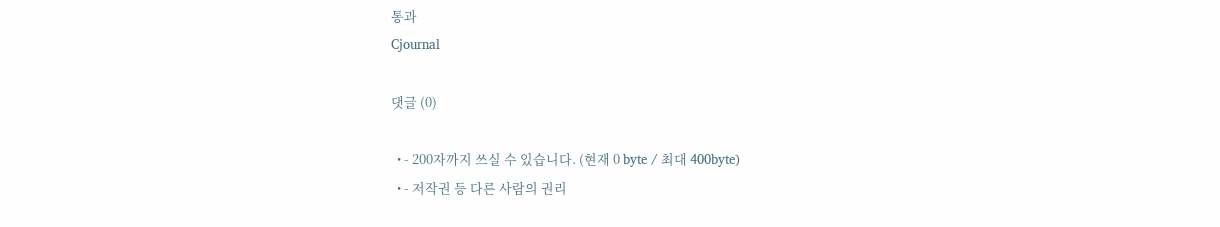통과
Cjournal

댓글 (0)

  • - 200자까지 쓰실 수 있습니다. (현재 0 byte / 최대 400byte)
  • - 저작권 등 다른 사람의 권리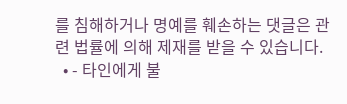를 침해하거나 명예를 훼손하는 댓글은 관련 법률에 의해 제재를 받을 수 있습니다.
  • - 타인에게 불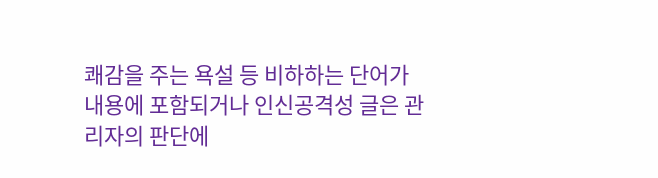쾌감을 주는 욕설 등 비하하는 단어가 내용에 포함되거나 인신공격성 글은 관리자의 판단에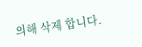의해 삭제 합니다.